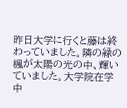昨日大学に行くと藤は終わっていました。隣の緑の楓が太陽の光の中、輝いていました。大学院在学中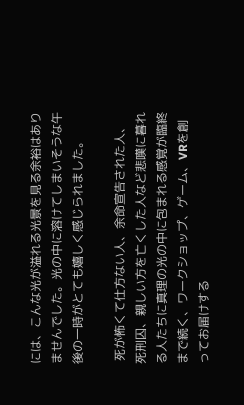には、こんな光が溢れる光景を見る余裕はありませんでした。光の中に溶けてしまいそうな午後の一時がとても嬉しく感じられました。

 死が怖くて仕方ない人、余命宣告された人、死刑囚、親しい方を亡くした人など悲嘆に暮れる人たちに真理の光の中に包まれる感覚が臨終まで続く、ワークショップ、ゲーム、VRを創ってお届けする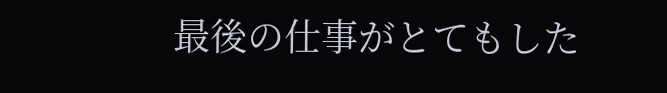最後の仕事がとてもした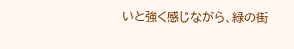いと強く感じながら、緑の街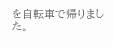を自転車で帰りました。